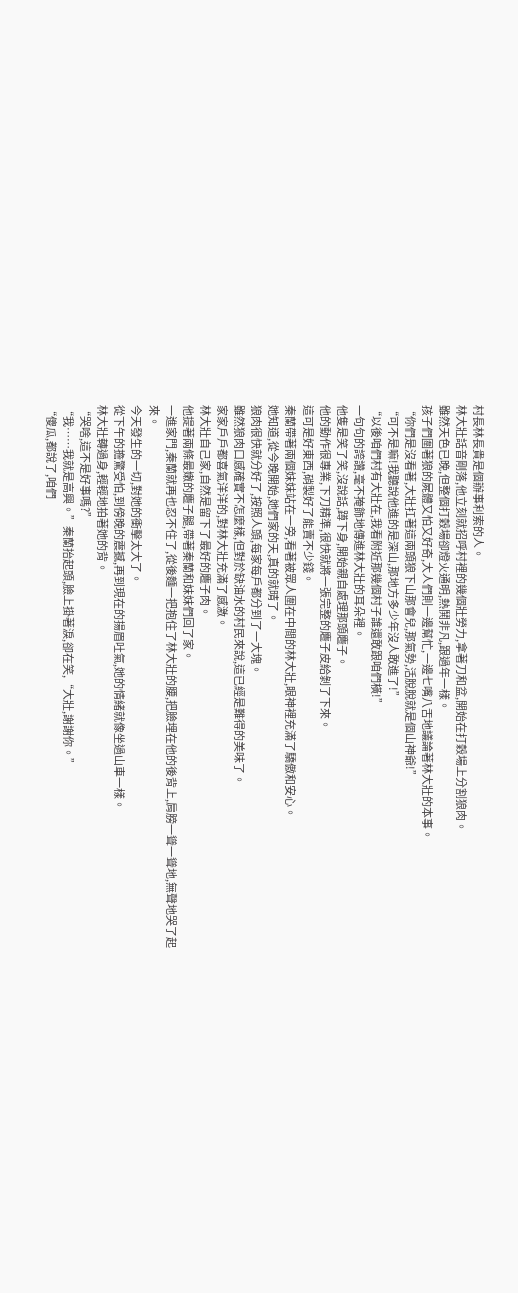村長林長貴是個辦事利索的人。
林大壯話音剛落,他立刻就招呼村裡的幾個壯勞力,拿著刀和盆,開始在打穀場上分割狼肉。
雖然天色已晚,但整個打穀場卻燈火通明,熱鬨非凡,跟過年一樣。
孩子們圍著狼的屍體又怕又好奇,大人們則一邊幫忙,一邊七嘴八舌地議論著林大壯的本事。
“你們是沒看著,大壯扛著這兩頭狼下山那會兒,那氣勢,活脫脫就是個山神爺!”
“可不是嘛!我聽說他進的是深山,那地方多少年沒人敢進了!”
“以後咱們村有大壯在,我看附近那幾個村子誰還敢跟咱們橫!”
一句句的誇讚,毫不掩飾地傳進林大壯的耳朵裡。
他隻是笑了笑,沒說話,蹲下身,開始親自處理那頭麅子。
他的動作很專業,下刀精準,很快就將一張完整的麅子皮給剝了下來。
這可是好東西,硝製好了能賣不少錢。
秦蘭帶著兩個妹妹站在一旁,看著被眾人圍在中間的林大壯,眼神裡充滿了驕傲和安心。
她知道,從今晚開始,她們家的天,真的就晴了。
狼肉很快就分好了,按照人頭,每家每戶都分到了一大塊。
雖然狼肉口感確實不怎麼樣,但對於缺油水的村民來說,這已經是難得的美味了。
家家戶戶都喜氣洋洋的,對林大壯充滿了感激。
林大壯自己家,自然是留下了最好的麅子肉。
他提著兩條最嫩的麅子腿,帶著秦蘭和妹妹們回了家。
一進家門,秦蘭就再也忍不住了,從後麵一把抱住了林大壯的腰,把臉埋在他的後背上,肩膀一聳一聳地,無聲地哭了起來。
今天發生的一切,對她的衝擊太大了。
從下午的擔驚受怕,到傍晚的震撼,再到現在的揚眉吐氣,她的情緒就像坐過山車一樣。
林大壯轉過身,輕輕地拍著她的背。
“哭啥,這不是好事嗎?”
“我……我就是高興。”秦蘭抬起頭,臉上掛著淚,卻在笑,“大壯,謝謝你。”
“傻瓜,都說了,咱們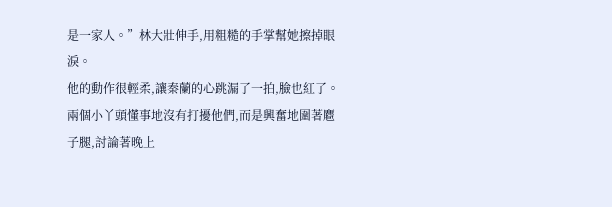是一家人。”林大壯伸手,用粗糙的手掌幫她擦掉眼淚。
他的動作很輕柔,讓秦蘭的心跳漏了一拍,臉也紅了。
兩個小丫頭懂事地沒有打擾他們,而是興奮地圍著麅子腿,討論著晚上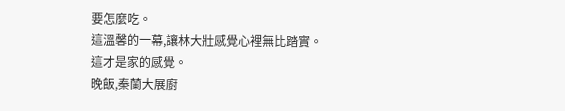要怎麼吃。
這溫馨的一幕,讓林大壯感覺心裡無比踏實。
這才是家的感覺。
晚飯,秦蘭大展廚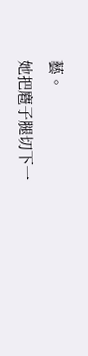藝。
她把麅子腿切下一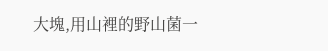大塊,用山裡的野山菌一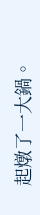起燉了一大鍋。